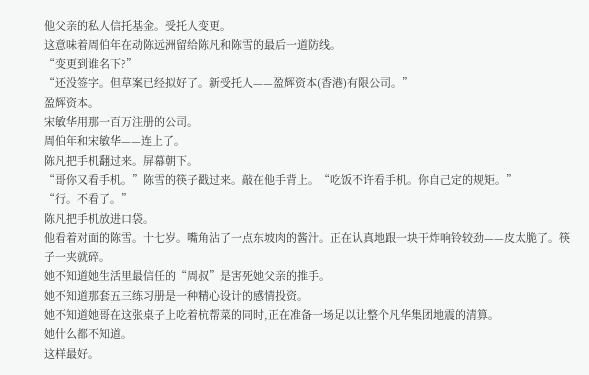他父亲的私人信托基金。受托人变更。
这意味着周伯年在动陈远洲留给陈凡和陈雪的最后一道防线。
“变更到谁名下?”
“还没签字。但草案已经拟好了。新受托人——盈辉资本(香港)有限公司。”
盈辉资本。
宋敏华用那一百万注册的公司。
周伯年和宋敏华——连上了。
陈凡把手机翻过来。屏幕朝下。
“哥你又看手机。”陈雪的筷子戳过来。敲在他手背上。“吃饭不许看手机。你自己定的规矩。”
“行。不看了。”
陈凡把手机放进口袋。
他看着对面的陈雪。十七岁。嘴角沾了一点东坡肉的酱汁。正在认真地跟一块干炸响铃较劲——皮太脆了。筷子一夹就碎。
她不知道她生活里最信任的“周叔”是害死她父亲的推手。
她不知道那套五三练习册是一种精心设计的感情投资。
她不知道她哥在这张桌子上吃着杭帮菜的同时,正在准备一场足以让整个凡华集团地震的清算。
她什么都不知道。
这样最好。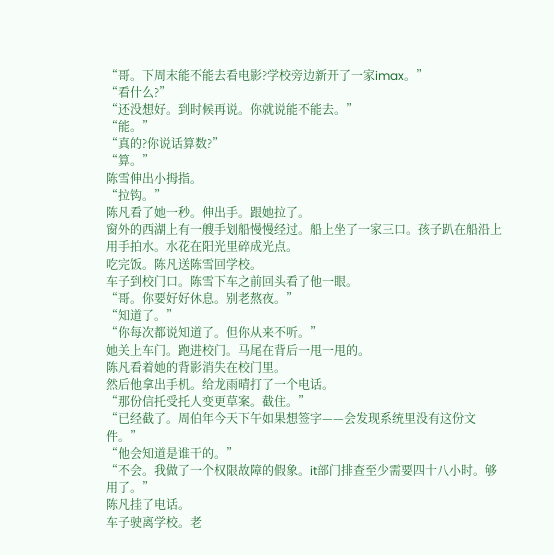“哥。下周末能不能去看电影?学校旁边新开了一家imax。”
“看什么?”
“还没想好。到时候再说。你就说能不能去。”
“能。”
“真的?你说话算数?”
“算。”
陈雪伸出小拇指。
“拉钩。”
陈凡看了她一秒。伸出手。跟她拉了。
窗外的西湖上有一艘手划船慢慢经过。船上坐了一家三口。孩子趴在船沿上用手拍水。水花在阳光里碎成光点。
吃完饭。陈凡送陈雪回学校。
车子到校门口。陈雪下车之前回头看了他一眼。
“哥。你要好好休息。别老熬夜。”
“知道了。”
“你每次都说知道了。但你从来不听。”
她关上车门。跑进校门。马尾在背后一甩一甩的。
陈凡看着她的背影消失在校门里。
然后他拿出手机。给龙雨晴打了一个电话。
“那份信托受托人变更草案。截住。”
“已经截了。周伯年今天下午如果想签字——会发现系统里没有这份文件。”
“他会知道是谁干的。”
“不会。我做了一个权限故障的假象。it部门排查至少需要四十八小时。够用了。”
陈凡挂了电话。
车子驶离学校。老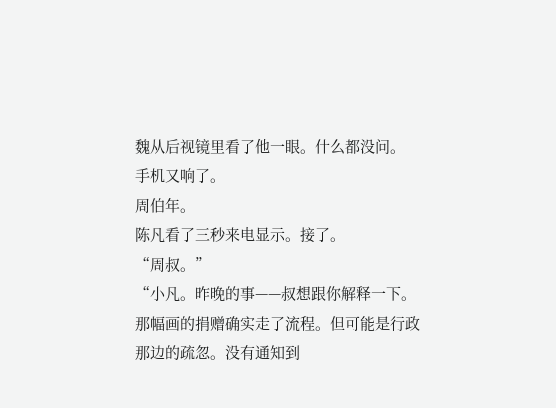魏从后视镜里看了他一眼。什么都没问。
手机又响了。
周伯年。
陈凡看了三秒来电显示。接了。
“周叔。”
“小凡。昨晚的事——叔想跟你解释一下。那幅画的捐赠确实走了流程。但可能是行政那边的疏忽。没有通知到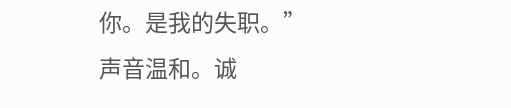你。是我的失职。”
声音温和。诚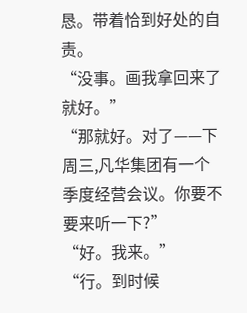恳。带着恰到好处的自责。
“没事。画我拿回来了就好。”
“那就好。对了——下周三,凡华集团有一个季度经营会议。你要不要来听一下?”
“好。我来。”
“行。到时候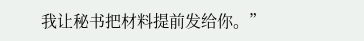我让秘书把材料提前发给你。”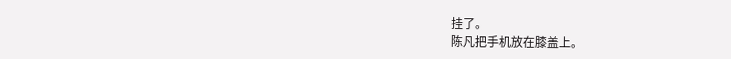挂了。
陈凡把手机放在膝盖上。